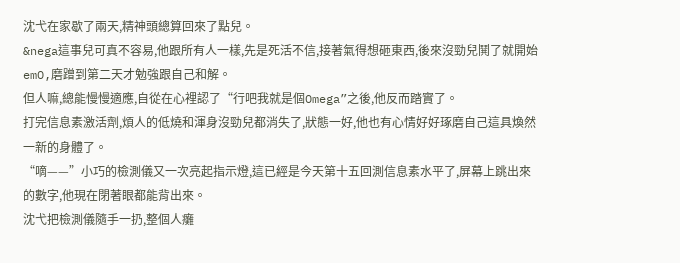沈弋在家歇了兩天,精神頭總算回來了點兒。
&nega這事兒可真不容易,他跟所有人一樣,先是死活不信,接著氣得想砸東西,後來沒勁兒鬨了就開始emO,磨蹭到第二天才勉強跟自己和解。
但人嘛,總能慢慢適應,自從在心裡認了“行吧我就是個Omega”之後,他反而踏實了。
打完信息素激活劑,煩人的低燒和渾身沒勁兒都消失了,狀態一好,他也有心情好好琢磨自己這具煥然一新的身體了。
“嘀——”小巧的檢測儀又一次亮起指示燈,這已經是今天第十五回測信息素水平了,屏幕上跳出來的數字,他現在閉著眼都能背出來。
沈弋把檢測儀隨手一扔,整個人癱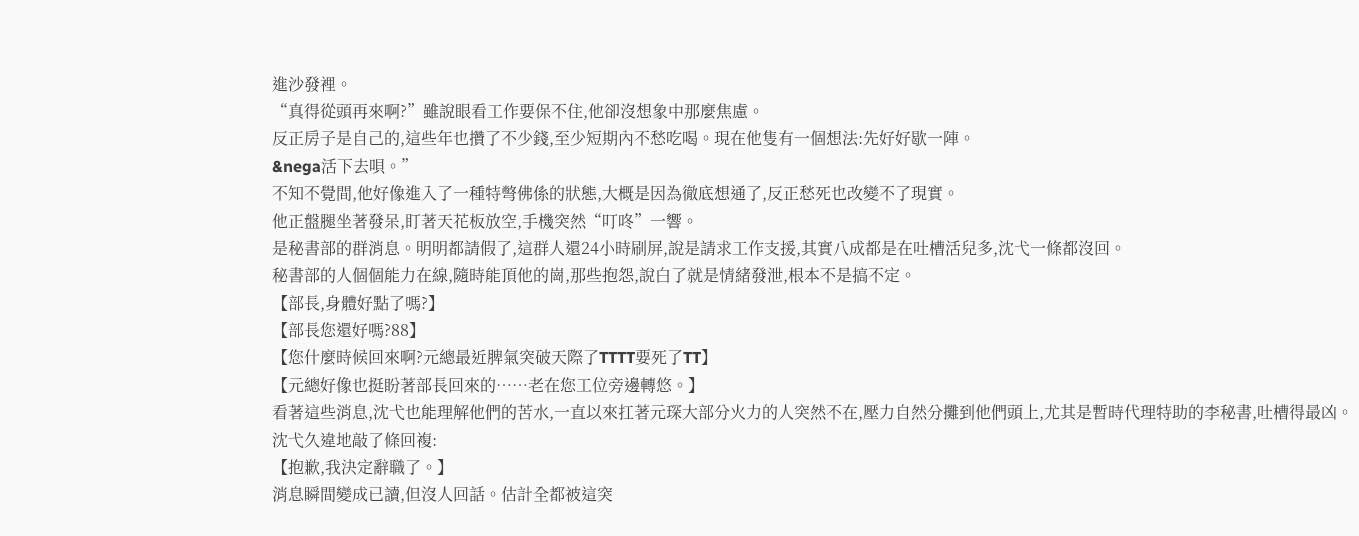進沙發裡。
“真得從頭再來啊?”雖說眼看工作要保不住,他卻沒想象中那麼焦慮。
反正房子是自己的,這些年也攢了不少錢,至少短期內不愁吃喝。現在他隻有一個想法:先好好歇一陣。
&nega活下去唄。”
不知不覺間,他好像進入了一種特彆佛係的狀態,大概是因為徹底想通了,反正愁死也改變不了現實。
他正盤腿坐著發呆,盯著天花板放空,手機突然“叮咚”一響。
是秘書部的群消息。明明都請假了,這群人還24小時刷屏,說是請求工作支援,其實八成都是在吐槽活兒多,沈弋一條都沒回。
秘書部的人個個能力在線,隨時能頂他的崗,那些抱怨,說白了就是情緒發泄,根本不是搞不定。
【部長,身體好點了嗎?】
【部長您還好嗎?88】
【您什麼時候回來啊?元總最近脾氣突破天際了TTTT要死了TT】
【元總好像也挺盼著部長回來的……老在您工位旁邊轉悠。】
看著這些消息,沈弋也能理解他們的苦水,一直以來扛著元琛大部分火力的人突然不在,壓力自然分攤到他們頭上,尤其是暫時代理特助的李秘書,吐槽得最凶。
沈弋久違地敲了條回複:
【抱歉,我決定辭職了。】
消息瞬間變成已讀,但沒人回話。估計全都被這突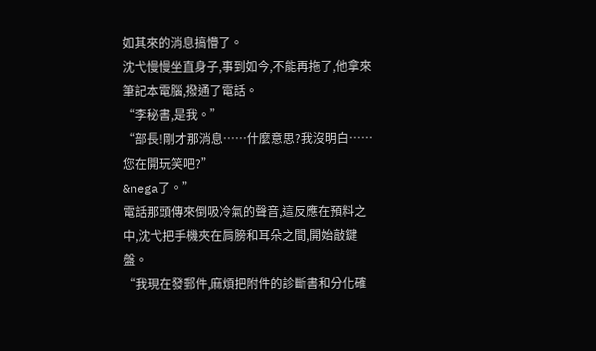如其來的消息搞懵了。
沈弋慢慢坐直身子,事到如今,不能再拖了,他拿來筆記本電腦,撥通了電話。
“李秘書,是我。”
“部長!剛才那消息……什麼意思?我沒明白……您在開玩笑吧?”
&nega了。”
電話那頭傳來倒吸冷氣的聲音,這反應在預料之中,沈弋把手機夾在肩膀和耳朵之間,開始敲鍵盤。
“我現在發郵件,麻煩把附件的診斷書和分化確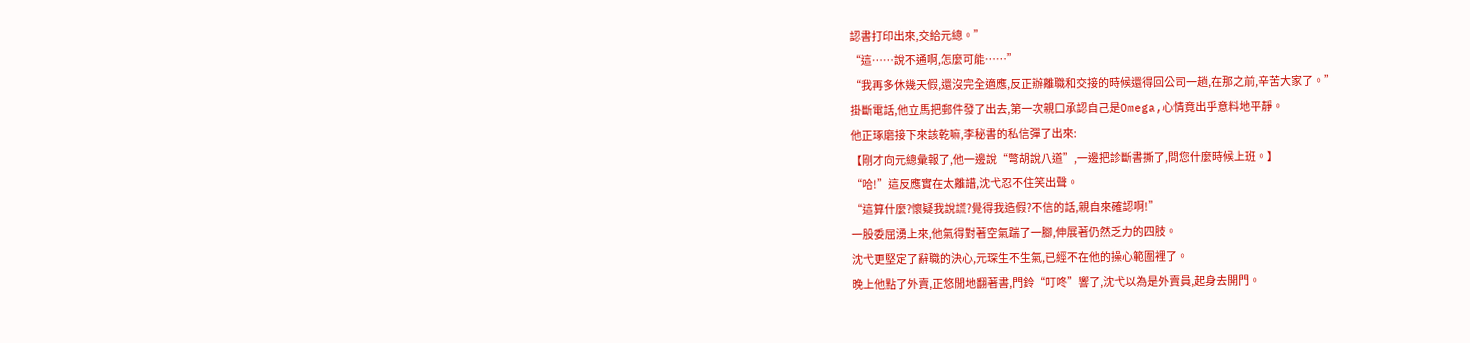認書打印出來,交給元總。”
“這……說不通啊,怎麼可能……”
“我再多休幾天假,還沒完全適應,反正辦離職和交接的時候還得回公司一趟,在那之前,辛苦大家了。”
掛斷電話,他立馬把郵件發了出去,第一次親口承認自己是Omega,心情竟出乎意料地平靜。
他正琢磨接下來該乾嘛,李秘書的私信彈了出來:
【剛才向元總彙報了,他一邊說“彆胡說八道”,一邊把診斷書撕了,問您什麼時候上班。】
“哈!”這反應實在太離譜,沈弋忍不住笑出聲。
“這算什麼?懷疑我說謊?覺得我造假?不信的話,親自來確認啊!”
一股委屈湧上來,他氣得對著空氣踹了一腳,伸展著仍然乏力的四肢。
沈弋更堅定了辭職的決心,元琛生不生氣,已經不在他的操心範圍裡了。
晚上他點了外賣,正悠閒地翻著書,門鈴“叮咚”響了,沈弋以為是外賣員,起身去開門。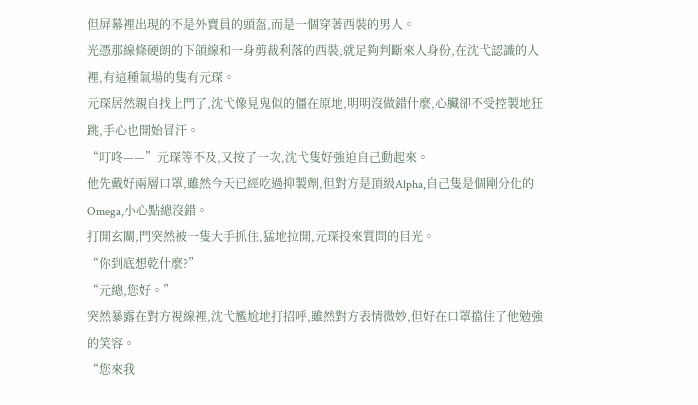但屏幕裡出現的不是外賣員的頭盔,而是一個穿著西裝的男人。
光憑那線條硬朗的下頜線和一身剪裁利落的西裝,就足夠判斷來人身份,在沈弋認識的人裡,有這種氣場的隻有元琛。
元琛居然親自找上門了,沈弋像見鬼似的僵在原地,明明沒做錯什麼,心臟卻不受控製地狂跳,手心也開始冒汗。
“叮咚——”元琛等不及,又按了一次,沈弋隻好強迫自己動起來。
他先戴好兩層口罩,雖然今天已經吃過抑製劑,但對方是頂級Alpha,自己隻是個剛分化的Omega,小心點總沒錯。
打開玄關,門突然被一隻大手抓住,猛地拉開,元琛投來質問的目光。
“你到底想乾什麼?”
“元總,您好。”
突然暴露在對方視線裡,沈弋尷尬地打招呼,雖然對方表情微妙,但好在口罩擋住了他勉強的笑容。
“您來我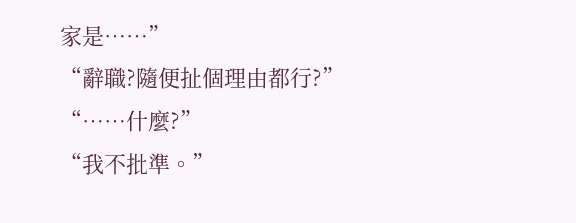家是……”
“辭職?隨便扯個理由都行?”
“……什麼?”
“我不批準。”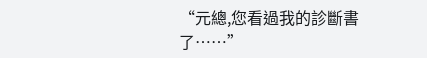“元總,您看過我的診斷書了……”